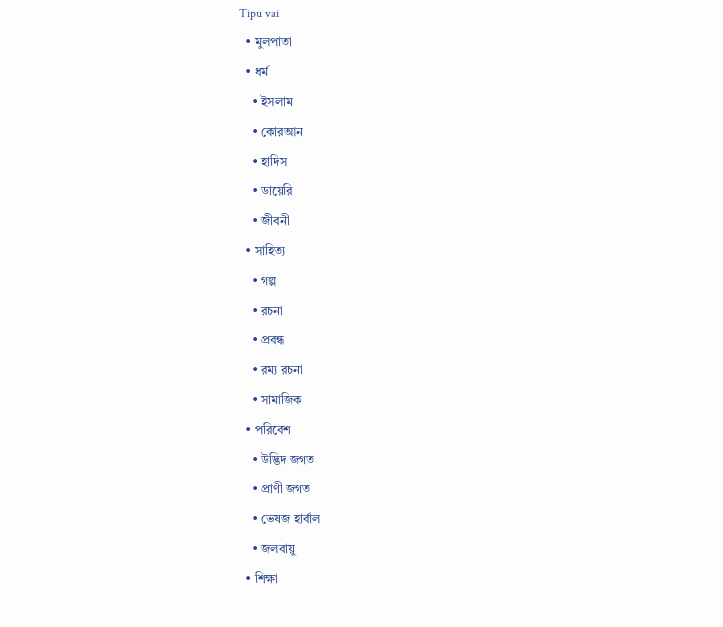Tipu vai
  • মুলপাতা
  • ধর্ম
    • ইসলাম
    • কোরআন
    • হাদিস
    • ডায়েরি
    • জীবনী
  • সাহিত্য
    • গল্প
    • রচনা
    • প্রবন্ধ
    • রম্য রচনা
    • সামাজিক
  • পরিবেশ
    • উদ্ভিদ জগত
    • প্রাণী জগত
    • ভেষজ হার্বাল
    • জলবায়ু
  • শিক্ষা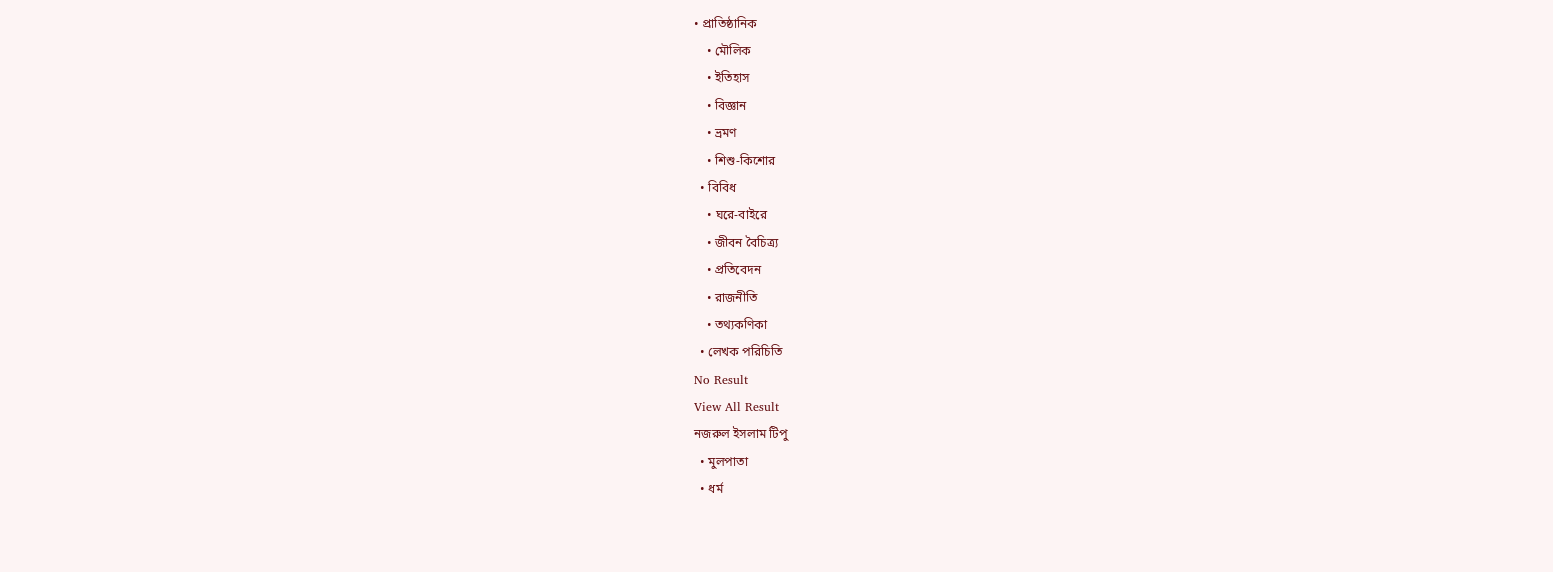• প্রাতিষ্ঠানিক
    • মৌলিক
    • ইতিহাস
    • বিজ্ঞান
    • ভ্রমণ
    • শিশু-কিশোর
  • বিবিধ
    • ঘরে-বাইরে
    • জীবন বৈচিত্র্য
    • প্রতিবেদন
    • রাজনীতি
    • তথ্যকণিকা
  • লেখক পরিচিতি
No Result
View All Result
নজরুল ইসলাম টিপু
  • মুলপাতা
  • ধর্ম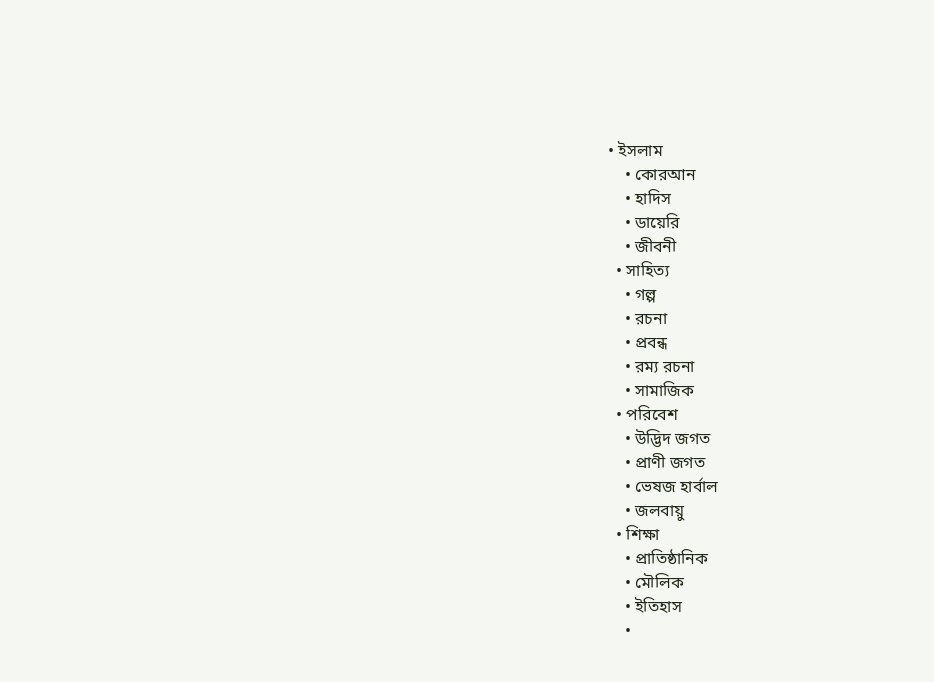• ইসলাম
    • কোরআন
    • হাদিস
    • ডায়েরি
    • জীবনী
  • সাহিত্য
    • গল্প
    • রচনা
    • প্রবন্ধ
    • রম্য রচনা
    • সামাজিক
  • পরিবেশ
    • উদ্ভিদ জগত
    • প্রাণী জগত
    • ভেষজ হার্বাল
    • জলবায়ু
  • শিক্ষা
    • প্রাতিষ্ঠানিক
    • মৌলিক
    • ইতিহাস
    •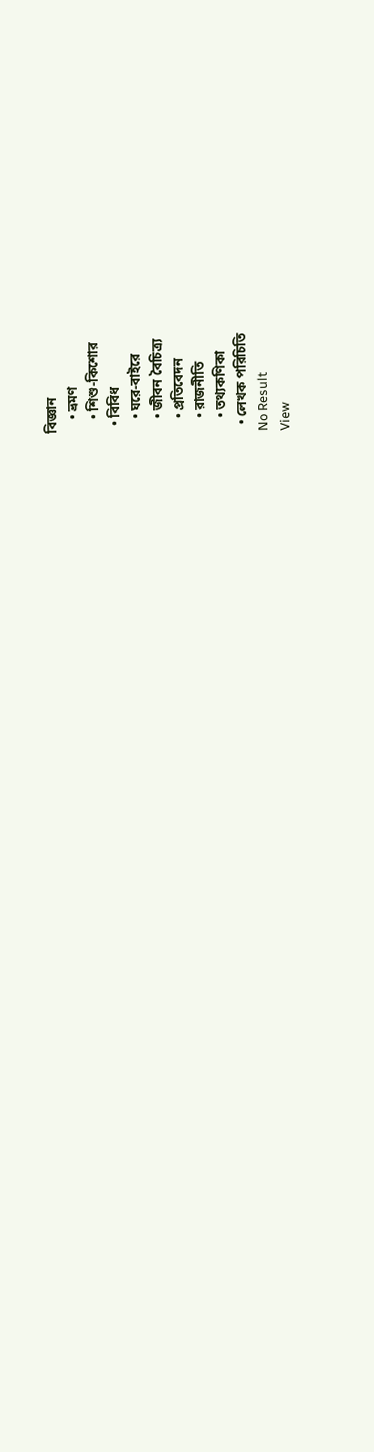বিজ্ঞান
    • ভ্রমণ
    • শিশু-কিশোর
  • বিবিধ
    • ঘরে-বাইরে
    • জীবন বৈচিত্র্য
    • প্রতিবেদন
    • রাজনীতি
    • তথ্যকণিকা
  • লেখক পরিচিতি
No Result
View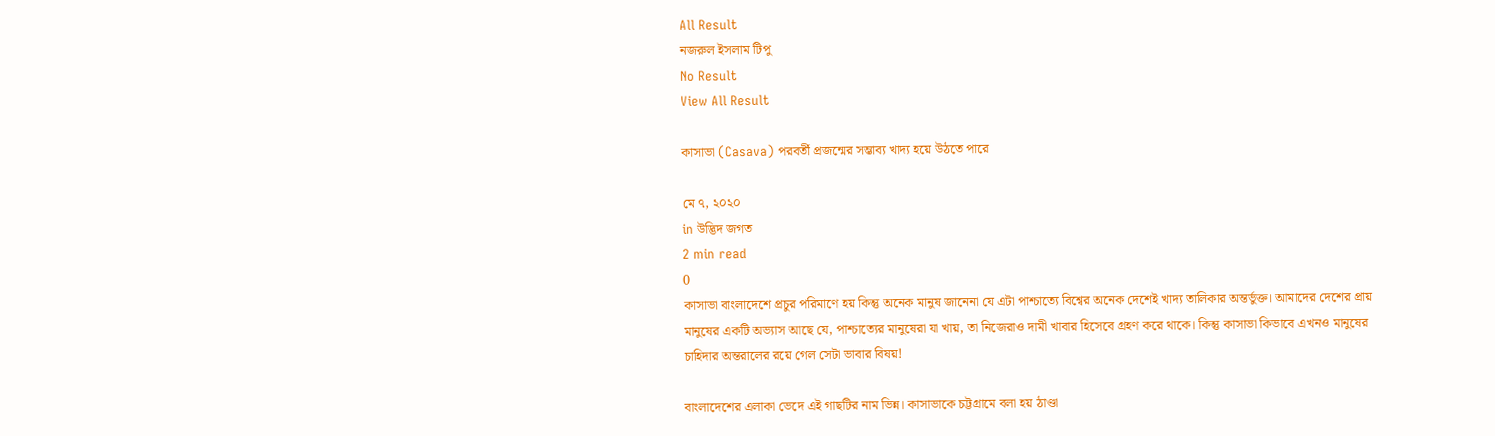All Result
নজরুল ইসলাম টিপু
No Result
View All Result

কাসাভা (Casava) পরবর্তী প্রজন্মের সম্ভাব্য খাদ্য হয়ে উঠতে পারে

মে ৭, ২০২০
in উদ্ভিদ জগত
2 min read
0
কাসাভা বাংলাদেশে প্রচুর পরিমাণে হয় কিন্তু অনেক মানুষ জানেনা যে এটা পাশ্চাত্যে বিশ্বের অনেক দেশেই খাদ্য তালিকার অন্তর্ভুক্ত। আমাদের দেশের প্রায় মানুষের একটি অভ্যাস আছে যে, পাশ্চাত্যের মানুষেরা যা খায়, তা নিজেরাও দামী খাবার হিসেবে গ্রহণ করে থাকে। কিন্তু কাসাভা কিভাবে এখনও মানুষের চাহিদার অন্তরালের রয়ে গেল সেটা ভাবার বিষয়!

বাংলাদেশের এলাকা ভেদে এই গাছটির নাম ভিন্ন। কাসাভাকে চট্টগ্রামে বলা হয় ঠাণ্ডা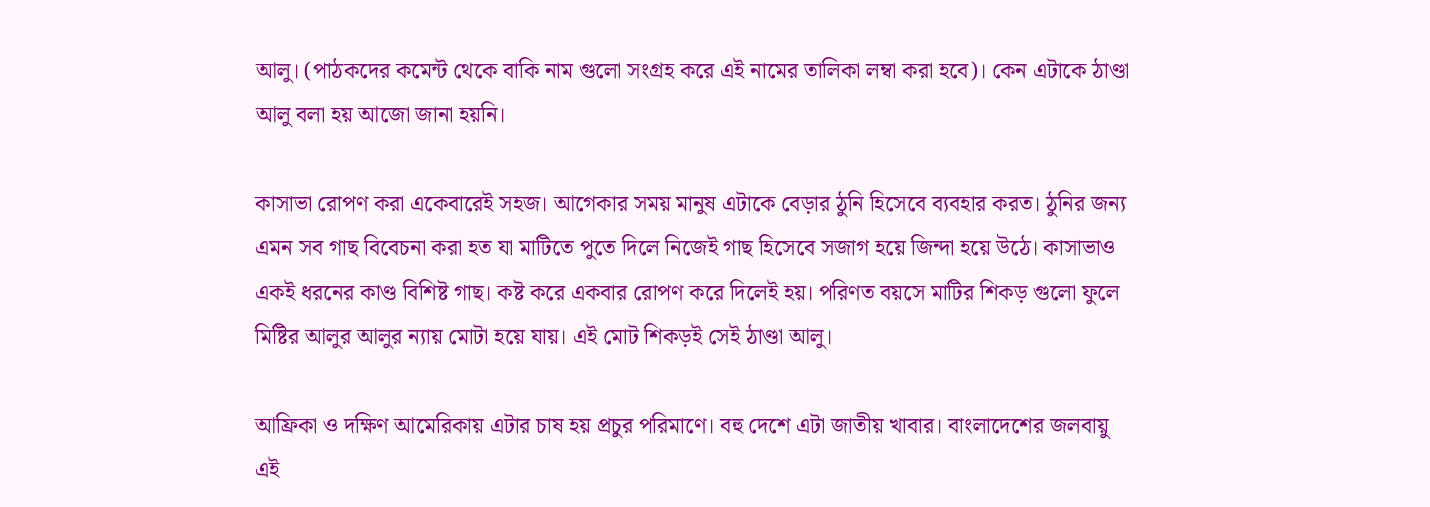আলু। (পাঠকদের কমেন্ট থেকে বাকি নাম গুলো সংগ্রহ করে এই নামের তালিকা লম্বা করা হবে)। কেন এটাকে ঠাণ্ডা আলু বলা হয় আজো জানা হয়নি।

কাসাভা রোপণ করা একেবারেই সহজ। আগেকার সময় মানুষ এটাকে বেড়ার ঠুনি হিসেবে ব্যবহার করত। ঠুনির জন্য এমন সব গাছ বিবেচনা করা হত যা মাটিতে পুতে দিলে নিজেই গাছ হিসেবে সজাগ হয়ে জিন্দা হয়ে উঠে। কাসাভাও একই ধরনের কাণ্ড বিশিষ্ট গাছ। কষ্ট করে একবার রোপণ করে দিলেই হয়। পরিণত বয়সে মাটির শিকড় গুলো ফুলে মিষ্টির আলুর আলুর ন্যায় মোটা হয়ে যায়। এই মোট শিকড়ই সেই ঠাণ্ডা আলু।

আফ্রিকা ও দক্ষিণ আমেরিকায় এটার চাষ হয় প্রচুর পরিমাণে। বহু দেশে এটা জাতীয় খাবার। বাংলাদেশের জলবায়ু এই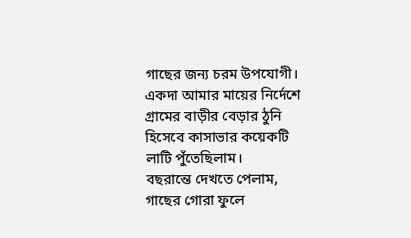গাছের জন্য চরম উপযোগী। একদা আমার মায়ের নির্দেশে গ্রামের বাড়ীর বেড়ার ঠুনি হিসেবে কাসাভার কয়েকটি লাটি পুঁতেছিলাম।
বছরান্তে দেখতে পেলাম, গাছের গোরা ফুলে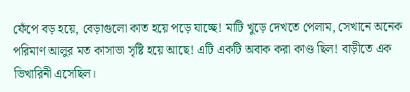ফেঁপে বড় হয়ে, বেড়াগুলো কাত হয়ে পড়ে যাচ্ছে! মাটি খুড়ে দেখতে পেলাম, সেখানে অনেক পরিমাণ আলুর মত কাসাভা সৃষ্টি হয়ে আছে! এটি একটি অবাক করা কাণ্ড ছিল! বাড়ীতে এক ভিখারিনী এসেছিল।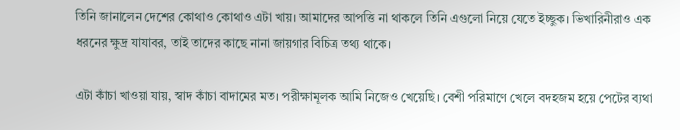তিনি জানালেন দেশের কোথাও কোথাও এটা খায়। আমাদের আপত্তি না থাকলে তিনি এগুলো নিয়ে যেতে ইচ্ছুক। ভিখারিনীরাও এক ধরনের ক্ষুদ্র যাযাবর, তাই তাদের কাছে নানা জায়গার বিচিত্র তথ্য থাকে।

এটা কাঁচা খাওয়া যায়, স্বাদ কাঁচা বাদামের মত। পরীক্ষামূলক আমি নিজেও খেয়েছি। বেশী পরিমাণে খেলে বদহজম হয়ে পেটের ব্যথা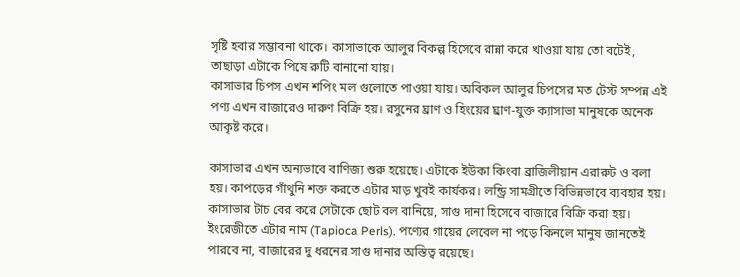সৃষ্টি হবার সম্ভাবনা থাকে। কাসাভাকে আলুর বিকল্প হিসেবে রান্না করে খাওয়া যায় তো বটেই, তাছাড়া এটাকে পিষে রুটি বানানো যায়।
কাসাভার চিপস এখন শপিং মল গুলোতে পাওয়া যায়। অবিকল আলুর চিপসের মত টেস্ট সম্পন্ন এই পণ্য এখন বাজারেও দারুণ বিক্রি হয়। রসুনের ঘ্রাণ ও হিংয়ের ঘ্রাণ-যুক্ত ক্যাসাভা মানুষকে অনেক আকৃষ্ট করে।

কাসাভার এখন অন্যভাবে বাণিজ্য শুরু হয়েছে। এটাকে ইউকা কিংবা ব্রাজিলীয়ান এরারুট ও বলা হয়। কাপড়ের গাঁথুনি শক্ত করতে এটার মাড় খুবই কার্যকর। লন্ড্রি সামগ্রীতে বিভিন্নভাবে ব্যবহার হয়। কাসাভার টাচ বের করে সেটাকে ছোট বল বানিয়ে, সাগু দানা হিসেবে বাজারে বিক্রি করা হয়।
ইংরেজীতে এটার নাম (Tapioca Perls). পণ্যের গায়ের লেবেল না পড়ে কিনলে মানুষ জানতেই পারবে না, বাজারের দু ধরনের সাগু দানার অস্তিত্ব রয়েছে।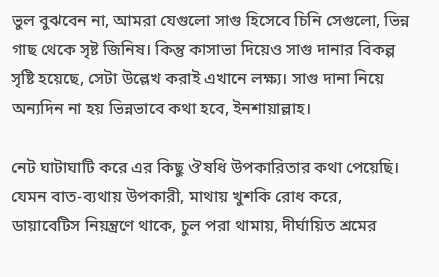ভুল বুঝবেন না, আমরা যেগুলো সাগু হিসেবে চিনি সেগুলো, ভিন্ন গাছ থেকে সৃষ্ট জিনিষ। কিন্তু কাসাভা দিয়েও সাগু দানার বিকল্প সৃষ্টি হয়েছে, সেটা উল্লেখ করাই এখানে লক্ষ্য। সাগু দানা নিয়ে অন্যদিন না হয় ভিন্নভাবে কথা হবে, ইনশায়াল্লাহ।

নেট ঘাটাঘাটি করে এর কিছু ঔষধি উপকারিতার কথা পেয়েছি। যেমন বাত-ব্যথায় উপকারী, মাথায় খুশকি রোধ করে, ডায়াবেটিস নিয়ন্ত্রণে থাকে, চুল পরা থামায়, দীর্ঘায়িত শ্রমের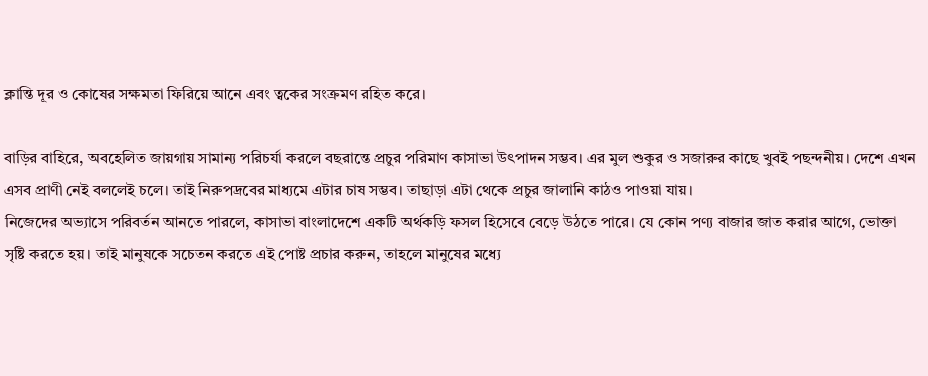ক্লান্তি দূর ও কোষের সক্ষমতা ফিরিয়ে আনে এবং ত্বকের সংক্রমণ রহিত করে।

বাড়ির বাহিরে, অবহেলিত জায়গায় সামান্য পরিচর্যা করলে বছরান্তে প্রচুর পরিমাণ কাসাভা উৎপাদন সম্ভব। এর মুল শুকুর ও সজারুর কাছে খুবই পছন্দনীয়। দেশে এখন এসব প্রাণী নেই বললেই চলে। তাই নিরুপদ্রবের মাধ্যমে এটার চাষ সম্ভব। তাছাড়া এটা থেকে প্রচুর জালানি কাঠও পাওয়া যায়।
নিজেদের অভ্যাসে পরিবর্তন আনতে পারলে, কাসাভা বাংলাদেশে একটি অর্থকড়ি ফসল হিসেবে বেড়ে উঠতে পারে। যে কোন পণ্য বাজার জাত করার আগে, ভোক্তা সৃষ্টি করতে হয়। তাই মানুষকে সচেতন করতে এই পোষ্ট প্রচার করুন, তাহলে মানুষের মধ্যে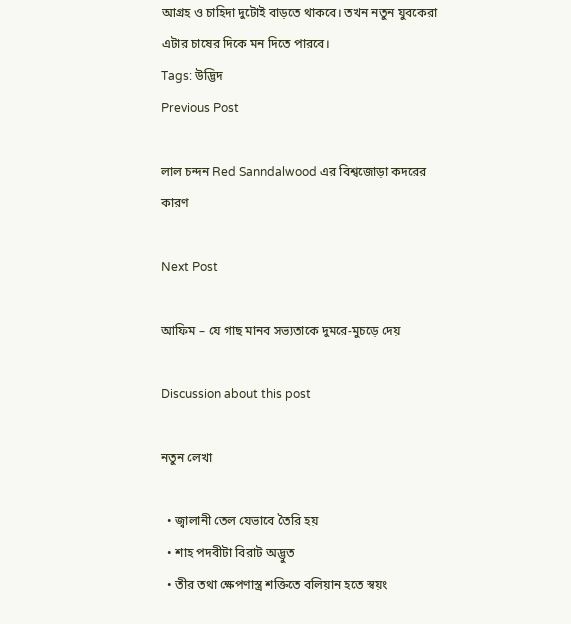আগ্রহ ও চাহিদা দুটোই বাড়তে থাকবে। তখন নতুন যুবকেরা এটার চাষের দিকে মন দিতে পারবে।
Tags: উদ্ভিদ
Previous Post

লাল চন্দন Red Sanndalwood এর বিশ্বজোড়া কদরের কারণ

Next Post

আফিম – যে গাছ মানব সভ্যতাকে দুমরে-মুচড়ে দেয়

Discussion about this post

নতুন লেখা

  • জ্বালানী তেল যেভাবে তৈরি হয়
  • শাহ পদবীটা বিরাট অদ্ভুত
  • তীর তথা ক্ষেপণাস্ত্র শক্তিতে বলিয়ান হতে স্বয়ং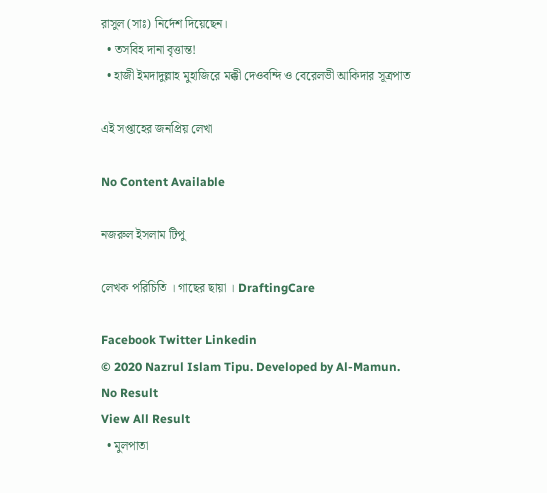রাসুল (সাঃ) নির্দেশ দিয়েছেন।
  • তসবিহ দানা বৃত্তান্ত!
  • হাজী ইমদাদুল্লাহ মুহাজিরে মক্কী দেওবন্দি ও বেরেলভী আকিদার সূত্রপাত

এই সপ্তাহের জনপ্রিয় লেখা

No Content Available

নজরুল ইসলাম টিপু

লেখক পরিচিতি । গাছের ছায়া । DraftingCare

Facebook Twitter Linkedin
© 2020 Nazrul Islam Tipu. Developed by Al-Mamun.
No Result
View All Result
  • মুলপাতা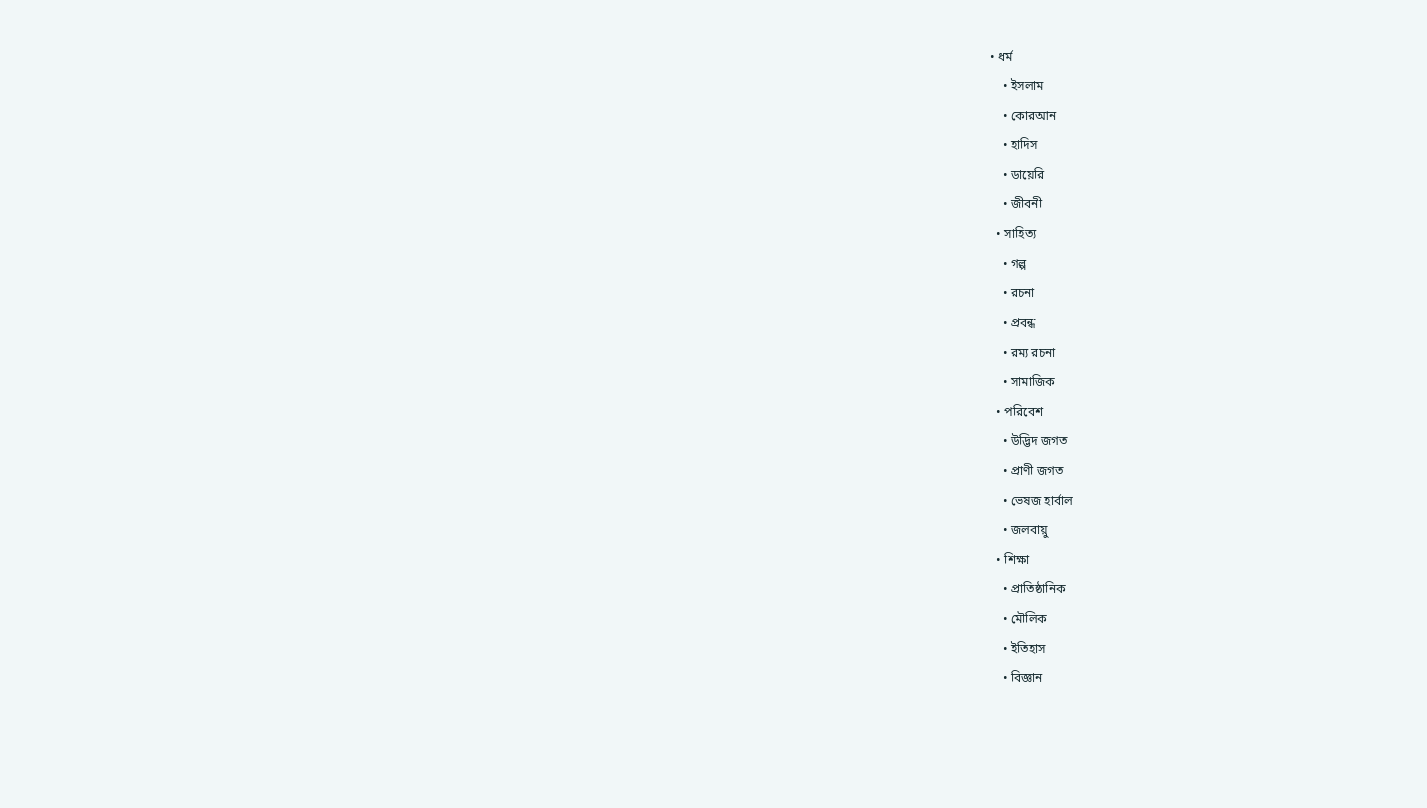• ধর্ম
    • ইসলাম
    • কোরআন
    • হাদিস
    • ডায়েরি
    • জীবনী
  • সাহিত্য
    • গল্প
    • রচনা
    • প্রবন্ধ
    • রম্য রচনা
    • সামাজিক
  • পরিবেশ
    • উদ্ভিদ জগত
    • প্রাণী জগত
    • ভেষজ হার্বাল
    • জলবায়ু
  • শিক্ষা
    • প্রাতিষ্ঠানিক
    • মৌলিক
    • ইতিহাস
    • বিজ্ঞান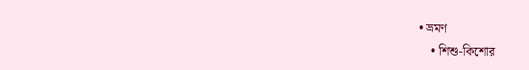• ভ্রমণ
    • শিশু-কিশোর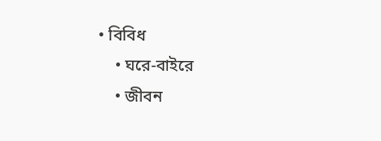• বিবিধ
    • ঘরে-বাইরে
    • জীবন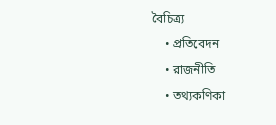বৈচিত্র্য
    • প্রতিবেদন
    • রাজনীতি
    • তথ্যকণিকা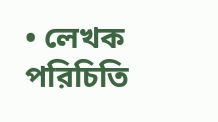• লেখক পরিচিতি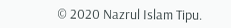© 2020 Nazrul Islam Tipu.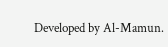Developed by Al-Mamun.